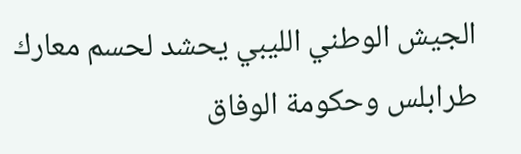الجيش الوطني الليبي يحشد لحسم معارك طرابلس وحكومة الوفاق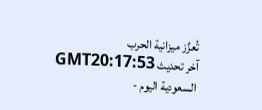تُعزِّز ميزانية الحرب
آخر تحديث GMT20:17:53
 السعودية اليوم -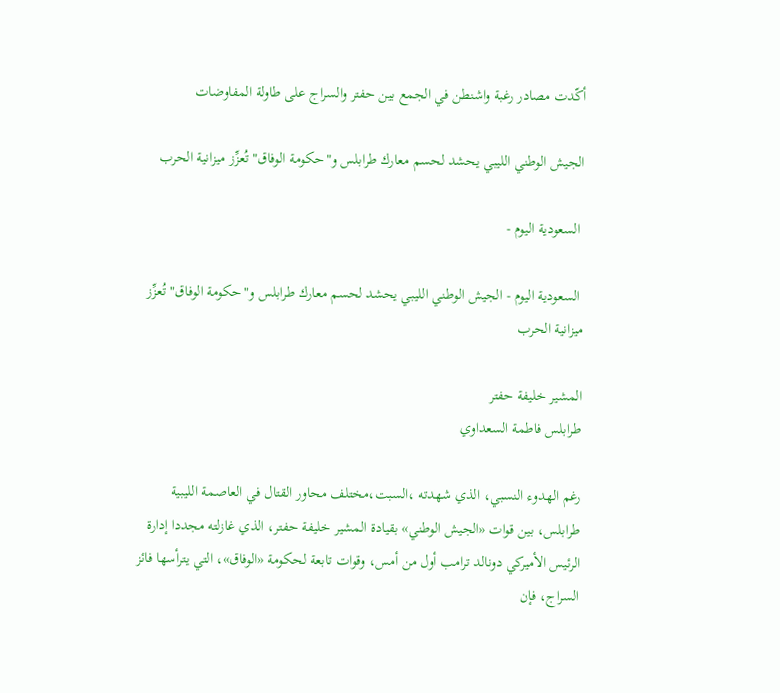أكّدت مصادر رغبة واشنطن في الجمع بين حفتر والسراج على طاولة المفاوضات

الجيش الوطني الليبي يحشد لحسم معارك طرابلس و"حكومة الوفاق" تُعزِّز ميزانية الحرب

 السعودية اليوم -

 السعودية اليوم - الجيش الوطني الليبي يحشد لحسم معارك طرابلس و"حكومة الوفاق" تُعزِّز ميزانية الحرب

المشير خليفة حفتر
طرابلس فاطمة السعداوي

رغم الهدوء النسبي، الذي شهدته ،السبت،مختلف محاور القتال في العاصمة الليبية طرابلس، بين قوات «الجيش الوطني» بقيادة المشير خليفة حفتر، الذي غازلته مجددا إدارة الرئيس الأميركي دونالد ترامب أول من أمس، وقوات تابعة لحكومة «الوفاق»، التي يترأسها فائز السراج، فإن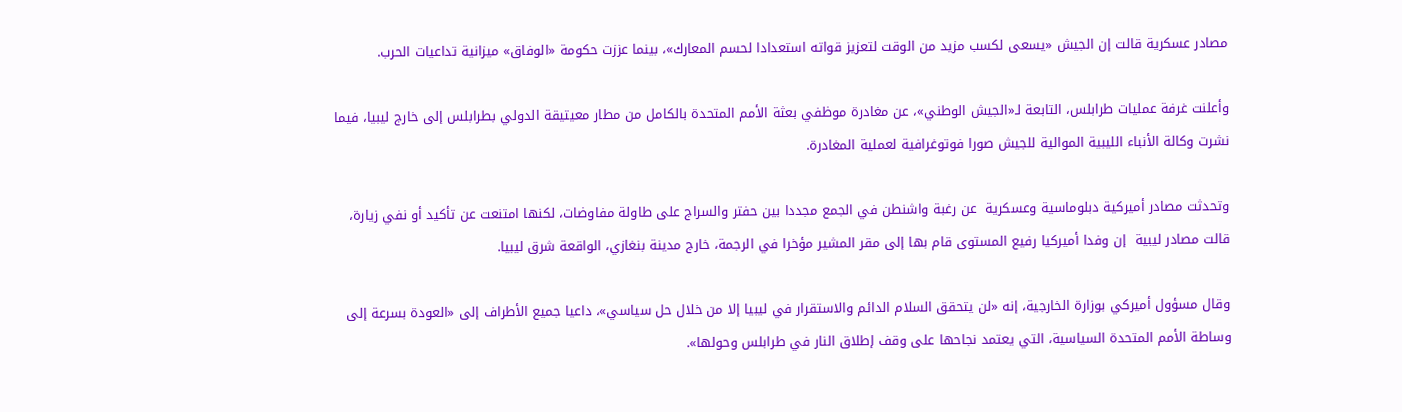مصادر عسكرية قالت إن الجيش «يسعى لكسب مزيد من الوقت لتعزيز قواته استعدادا لحسم المعارك»، بينما عززت حكومة «الوفاق» ميزانية تداعيات الحرب.

وأعلنت غرفة عمليات طرابلس، التابعة لـ«الجيش الوطني»، عن مغادرة موظفي بعثة الأمم المتحدة بالكامل من مطار معيتيقة الدولي بطرابلس إلى خارج ليبيا، فيما نشرت وكالة الأنباء الليبية الموالية للجيش صورا فوتوغرافية لعملية المغادرة.

وتحدثت مصادر أميركية دبلوماسية وعسكرية  عن رغبة واشنطن في الجمع مجددا بين حفتر والسراج على طاولة مفاوضات، لكنها امتنعت عن تأكيد أو نفي زيارة، قالت مصادر ليبية  إن وفدا أميركيا رفيع المستوى قام بها إلى مقر المشير مؤخرا في الرجمة، خارج مدينة بنغازي، الواقعة شرق ليبيا.

وقال مسؤول أميركي بوزارة الخارجية، إنه «لن يتحقق السلام الدائم والاستقرار في ليبيا إلا من خلال حل سياسي»، داعيا جميع الأطراف إلى «العودة بسرعة إلى وساطة الأمم المتحدة السياسية، التي يعتمد نجاحها على وقف إطلاق النار في طرابلس وحولها».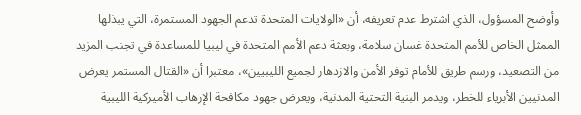وأوضح المسؤول، الذي اشترط عدم تعريفه، أن «الولايات المتحدة تدعم الجهود المستمرة، التي يبذلها الممثل الخاص للأمم المتحدة غسان سلامة، وبعثة دعم الأمم المتحدة في ليبيا للمساعدة في تجنب المزيد من التصعيد، ورسم طريق للأمام توفر الأمن والازدهار لجميع الليبيين»، معتبرا أن «القتال المستمر يعرض المدنيين الأبرياء للخطر، ويدمر البنية التحتية المدنية، ويعرض جهود مكافحة الإرهاب الأميركية الليبية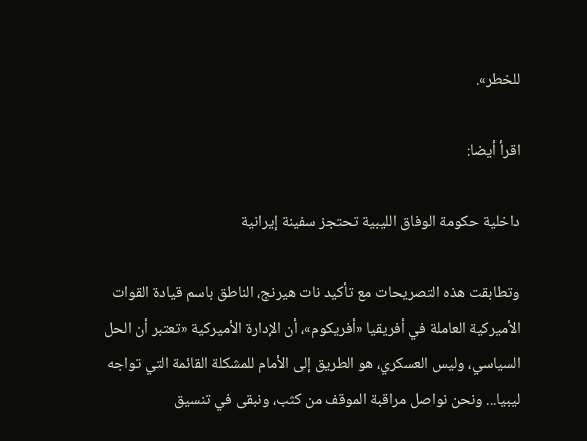للخطر».

اقرأ أيضا:

داخلية حكومة الوفاق الليبية تحتجز سفينة إيرانية

وتطابقت هذه التصريحات مع تأكيد نات هيرنج، الناطق باسم قيادة القوات الأميركية العاملة في أفريقيا «أفريكوم»، أن الإدارة الأميركية «تعتبر أن الحل السياسي، وليس العسكري، هو الطريق إلى الأمام للمشكلة القائمة التي تواجه ليبيا... ونحن نواصل مراقبة الموقف من كثب، ونبقى في تنسيق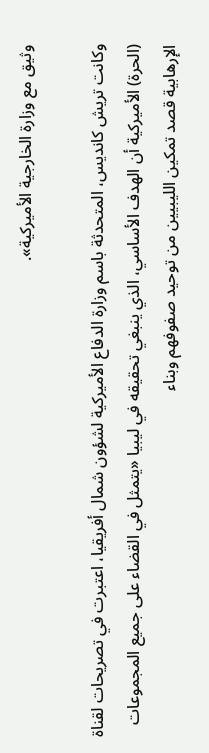وثيق مع وزارة الخارجية الأميركية».

وكانت تريش كانديس، المتحدثة باسم وزارة الدفاع الأميركية لشؤون شمال أفريقيا، اعتبرت في تصريحات لقناة (الحرة) الأميركية أن الهدف الأساسي، الذي ينبغي تحقيقه في ليبيا «يتمثل في القضاء على جميع المجموعات الإرهابية قصد تمكين الليبيين من توحيد صفوفهم وبناء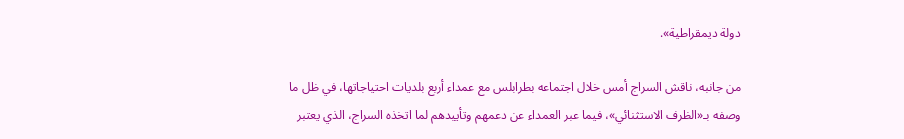دولة ديمقراطية».

من جانبه، ناقش السراج أمس خلال اجتماعه بطرابلس مع عمداء أربع بلديات احتياجاتها، في ظل ما وصفه بـ«الظرف الاستثنائي»، فيما عبر العمداء عن دعمهم وتأييدهم لما اتخذه السراج، الذي يعتبر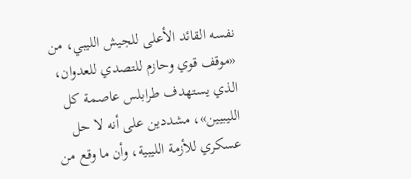نفسه القائد الأعلى للجيش الليبي، من «موقف قوي وحازم للتصدي للعدوان، الذي يستهدف طرابلس عاصمة كل الليبيين»، مشددين على أنه لا حل عسكري للأزمة الليبية، وأن ما وقع من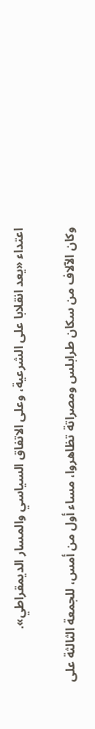اعتداء «يعد انقلابا على الشرعية، وعلى الاتفاق السياسي والمسار الديمقراطي».

وكان الآلاف من سكان طرابلس ومصراتة تظاهروا، مساء أول من أمس، للجمعة الثالثة على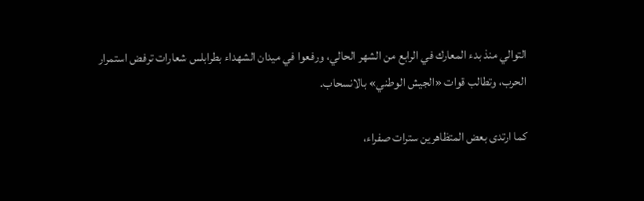التوالي منذ بدء المعارك في الرابع من الشهر الحالي، ورفعوا في ميدان الشهداء بطرابلس شعارات ترفض استمرار الحرب، وتطالب قوات «الجيش الوطني» بالانسحاب.

كما ارتدى بعض المتظاهرين سترات صفراء،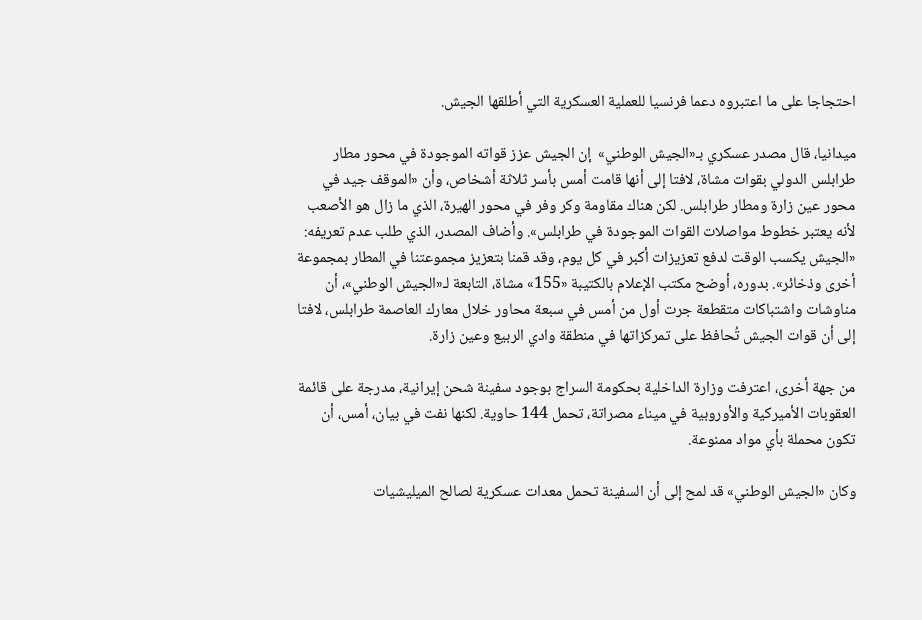احتجاجا على ما اعتبروه دعما فرنسيا للعملية العسكرية التي أطلقها الجيش.

ميدانيا، قال مصدر عسكري بـ«الجيش الوطني»  إن الجيش عزز قواته الموجودة في محور مطار طرابلس الدولي بقوات مشاة، لافتا إلى أنها قامت أمس بأسر ثلاثة أشخاص، وأن «الموقف جيد في محور عين زارة ومطار طرابلس. لكن هناك مقاومة وكر وفر في محور الهيرة، الذي ما زال هو الأصعب لأنه يعتبر خطوط مواصلات القوات الموجودة في طرابلس». وأضاف المصدر، الذي طلب عدم تعريفه: «الجيش يكسب الوقت لدفع تعزيزات أكبر في كل يوم، وقد قمنا بتعزيز مجموعتنا في المطار بمجموعة أخرى وذخائر». بدوره، أوضح مكتب الإعلام بالكتيبة «155» مشاة، التابعة لـ«الجيش الوطني»، أن مناوشات واشتباكات متقطعة جرت أول من أمس في سبعة محاور خلال معارك العاصمة طرابلس، لافتا إلى أن قوات الجيش تُحافظ على تمركزاتها في منطقة وادي الربيع وعين زارة.

من جهة أخرى، اعترفت وزارة الداخلية بحكومة السراج بوجود سفينة شحن إيرانية، مدرجة على قائمة العقوبات الأميركية والأوروبية في ميناء مصراتة، تحمل 144 حاوية. لكنها نفت في بيان، أمس، أن تكون محملة بأي مواد ممنوعة.

وكان «الجيش الوطني» قد لمح إلى أن السفينة تحمل معدات عسكرية لصالح الميليشيات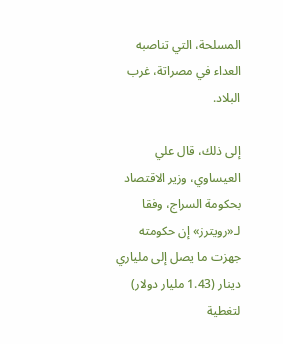المسلحة، التي تناصبه العداء في مصراتة، غرب البلاد.

إلى ذلك، قال علي العيساوي، وزير الاقتصاد بحكومة السراج، وفقا لـ«رويترز» إن حكومته جهزت ما يصل إلى ملياري دينار (1.43 مليار دولار) لتغطية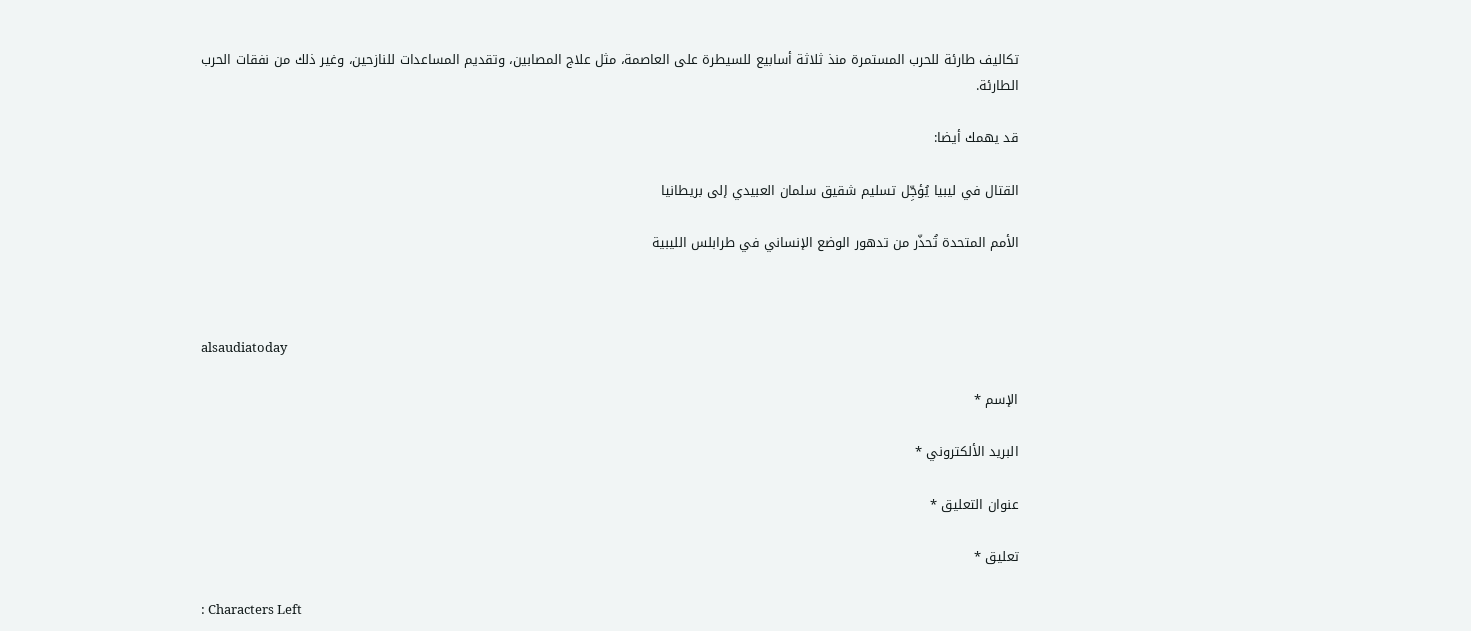تكاليف طارئة للحرب المستمرة منذ ثلاثة أسابيع للسيطرة على العاصمة، مثل علاج المصابين، وتقديم المساعدات للنازحين، وغير ذلك من نفقات الحرب الطارئة.

قد يهمك أيضا:

القتال في ليبيا يُؤجِّل تسليم شقيق سلمان العبيدي إلى بريطانيا

الأمم المتحدة تُحذّر من تدهور الوضع الإنساني في طرابلس الليبية



alsaudiatoday

الإسم *

البريد الألكتروني *

عنوان التعليق *

تعليق *

: Characters Left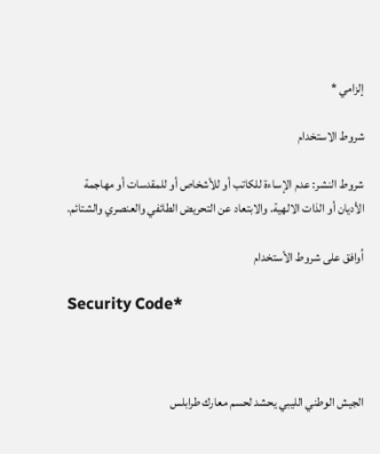إلزامي *

شروط الاستخدام

شروط النشر: عدم الإساءة للكاتب أو للأشخاص أو للمقدسات أو مهاجمة الأديان أو الذات الالهية. والابتعاد عن التحريض الطائفي والعنصري والشتائم.

اُوافق على شروط الأستخدام

Security Code*



الجيش الوطني الليبي يحشد لحسم معارك طرابلس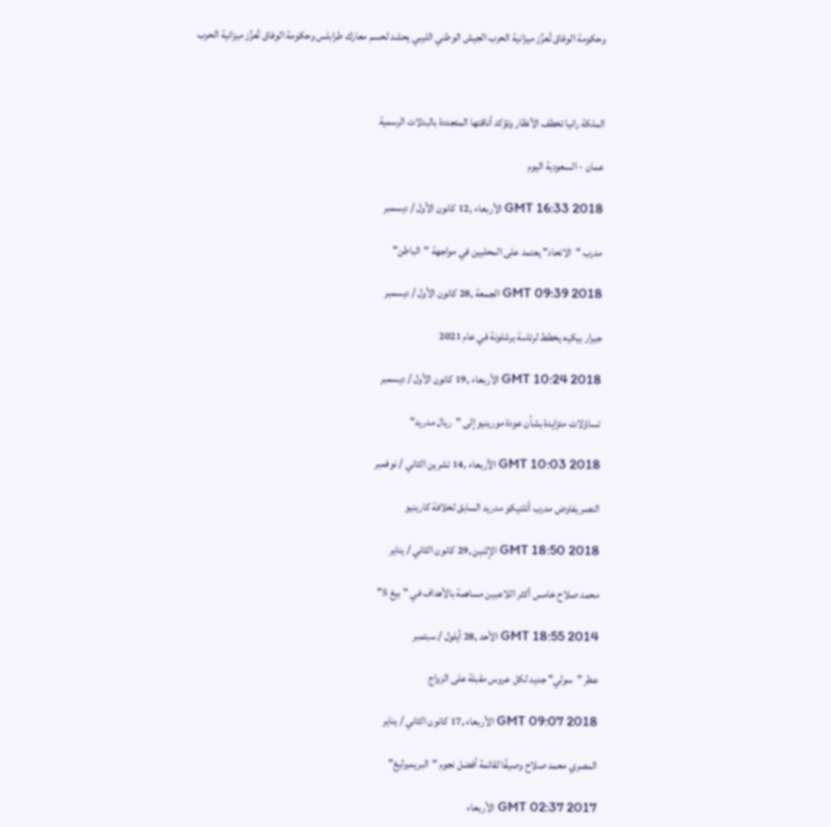وحكومة الوفاق تُعزِّز ميزانية الحرب الجيش الوطني الليبي يحشد لحسم معارك طرابلس وحكومة الوفاق تُعزِّز ميزانية الحرب



الملكة رانيا تخطف الأنظار وتؤكد أناقتها المتجددة بالبدلات الرسمية

عمان - السعودية اليوم

GMT 16:33 2018 الأربعاء ,12 كانون الأول / ديسمبر

مدرب "الاتحاد" يعتمد على المحليين في مواجهة "الباطن"

GMT 09:39 2018 الجمعة ,28 كانون الأول / ديسمبر

جيرار بيكيه يخطط لرئاسة برشلونة في عام 2021

GMT 10:24 2018 الأربعاء ,19 كانون الأول / ديسمبر

تساؤلات متزايدة بشأن عودة مورينيو إلى "ريال مدريد"

GMT 10:03 2018 الأربعاء ,14 تشرين الثاني / نوفمبر

النصر يفاوض مدرب أتلتيكو مدريد السابق لخلافة كارينيو

GMT 18:50 2018 الإثنين ,29 كانون الثاني / يناير

محمد صلاح خامس أكثر اللاعبين مساهمة بالأهداف في "بيغ 5"

GMT 18:55 2014 الأحد ,28 أيلول / سبتمبر

عطر "سولي" جديد لكل عروس مقبلة على الزواج

GMT 09:07 2018 الأربعاء ,17 كانون الثاني / يناير

المصري محمد صلاح وصيفًا لقائمة أفضل نجوم "البريميرليغ"

GMT 02:37 2017 الأربعاء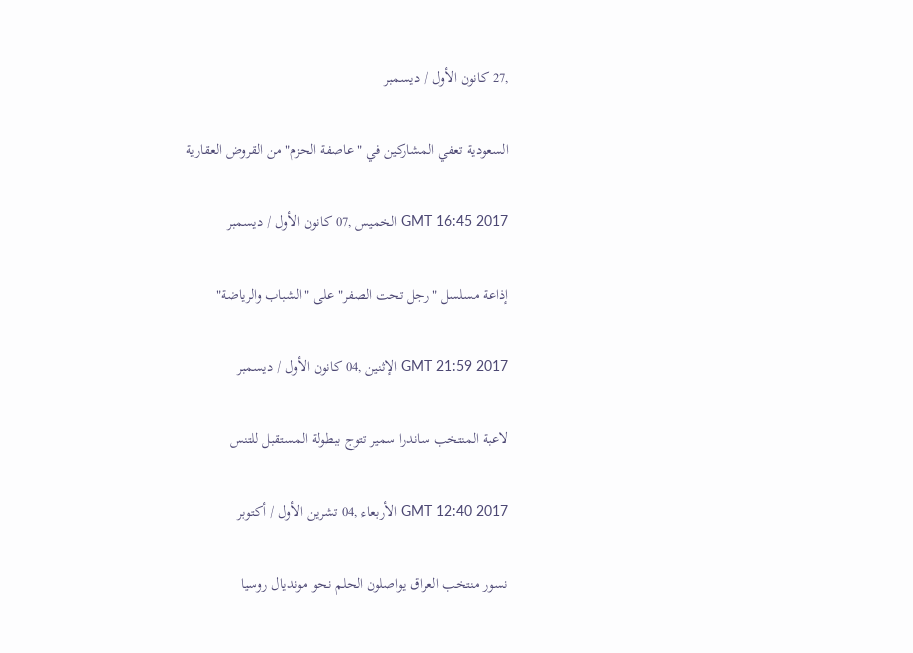,27 كانون الأول / ديسمبر

السعودية تعفي المشاركين في "عاصفة الحزم" من القروض العقارية

GMT 16:45 2017 الخميس ,07 كانون الأول / ديسمبر

إذاعة مسلسل "رجل تحت الصفر" على "الشباب والرياضة"

GMT 21:59 2017 الإثنين ,04 كانون الأول / ديسمبر

لاعبة المنتخب ساندرا سمير تتوج ببطولة المستقبل للتنس

GMT 12:40 2017 الأربعاء ,04 تشرين الأول / أكتوبر

نسور منتخب العراق يواصلون الحلم نحو مونديال روسيا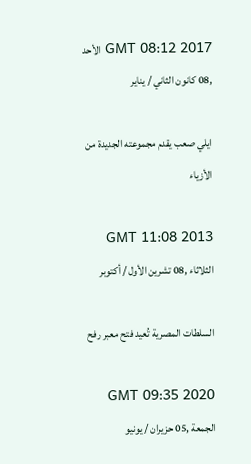GMT 08:12 2017 الأحد ,08 كانون الثاني / يناير

ايلي صعب يقدم مجموعته الجديدة من الأزياء

GMT 11:08 2013 الثلاثاء ,08 تشرين الأول / أكتوبر

السلطات المصرية تُعيد فتح معبر رفح

GMT 09:35 2020 الجمعة ,05 حزيران / يونيو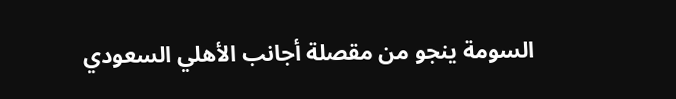السومة ينجو من مقصلة أجانب الأهلي السعودي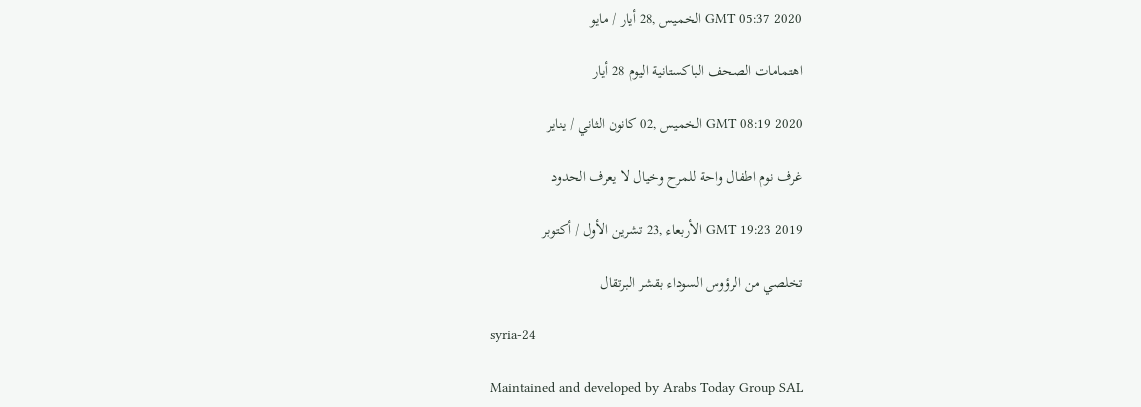GMT 05:37 2020 الخميس ,28 أيار / مايو

اهتمامات الصحف الباكستانية اليوم 28 أيار

GMT 08:19 2020 الخميس ,02 كانون الثاني / يناير

غرف نوم اطفال واحة للمرح وخيال لا يعرف الحدود

GMT 19:23 2019 الأربعاء ,23 تشرين الأول / أكتوبر

تخلصي من الرؤوس السوداء بقشر البرتقال

syria-24

Maintained and developed by Arabs Today Group SAL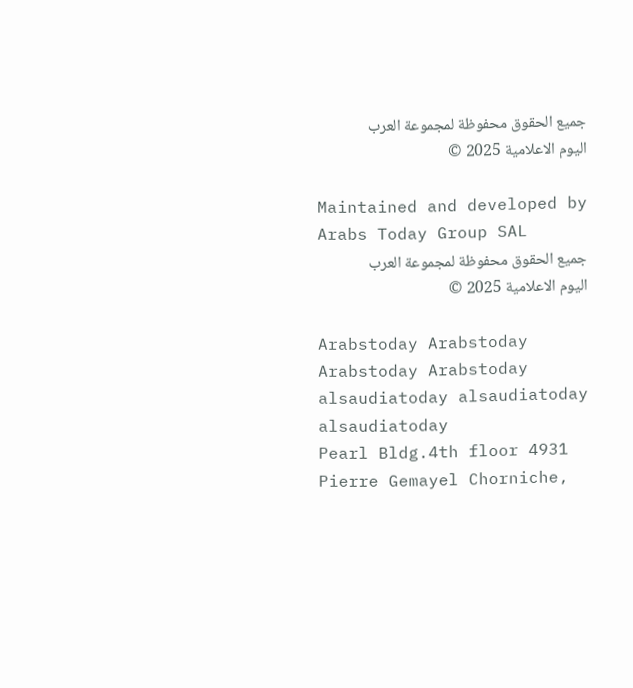جميع الحقوق محفوظة لمجموعة العرب اليوم الاعلامية 2025 ©

Maintained and developed by Arabs Today Group SAL
جميع الحقوق محفوظة لمجموعة العرب اليوم الاعلامية 2025 ©

Arabstoday Arabstoday Arabstoday Arabstoday
alsaudiatoday alsaudiatoday alsaudiatoday
Pearl Bldg.4th floor 4931 Pierre Gemayel Chorniche,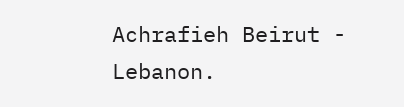Achrafieh Beirut - Lebanon.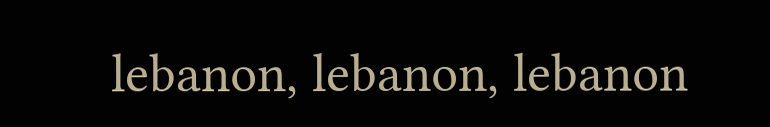lebanon, lebanon, lebanon